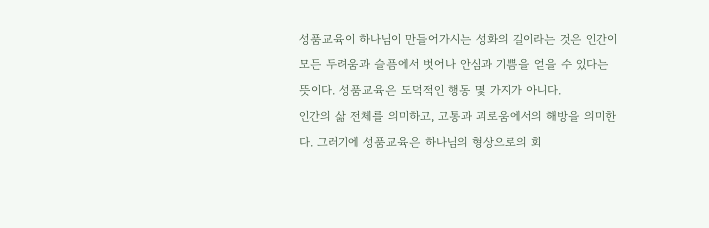성품교육이 하나님이 만들어가시는 성화의 길이라는 것은 인간이 모든 두려움과 슬픔에서 벗어나 안심과 기쁨을 얻을 수 있다는 뜻이다. 성품교육은 도덕적인 행동 몇 가지가 아니다.
인간의 삶 전체를 의미하고, 고통과 괴로움에서의 해방을 의미한다. 그러기에 성품교육은 하나님의 형상으로의 회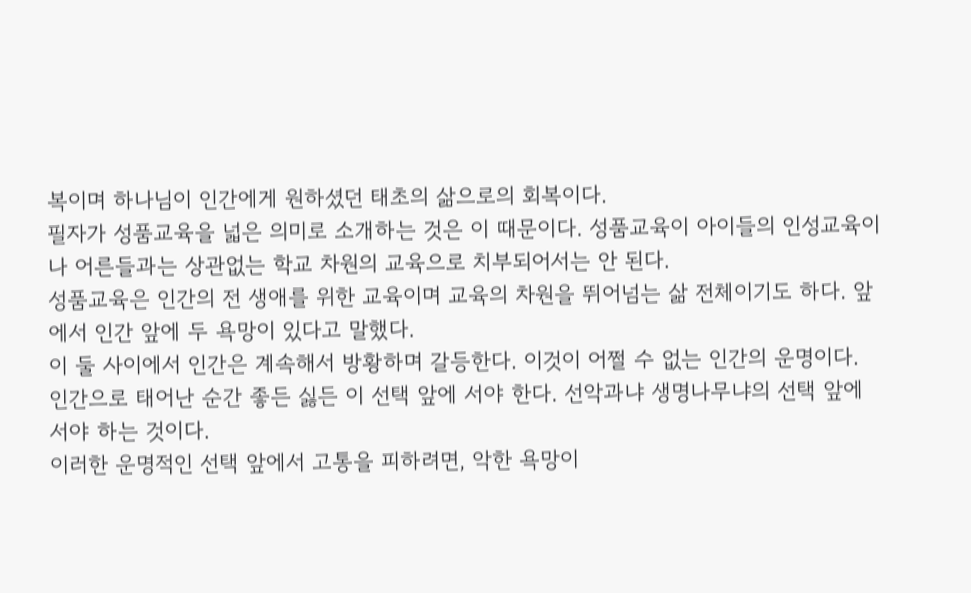복이며 하나님이 인간에게 원하셨던 태초의 삶으로의 회복이다.
필자가 성품교육을 넓은 의미로 소개하는 것은 이 때문이다. 성품교육이 아이들의 인성교육이나 어른들과는 상관없는 학교 차원의 교육으로 치부되어서는 안 된다.
성품교육은 인간의 전 생애를 위한 교육이며 교육의 차원을 뛰어넘는 삶 전체이기도 하다. 앞에서 인간 앞에 두 욕망이 있다고 말했다.
이 둘 사이에서 인간은 계속해서 방황하며 갈등한다. 이것이 어쩔 수 없는 인간의 운명이다.
인간으로 태어난 순간 좋든 싫든 이 선택 앞에 서야 한다. 선악과냐 생명나무냐의 선택 앞에 서야 하는 것이다.
이러한 운명적인 선택 앞에서 고통을 피하려면, 악한 욕망이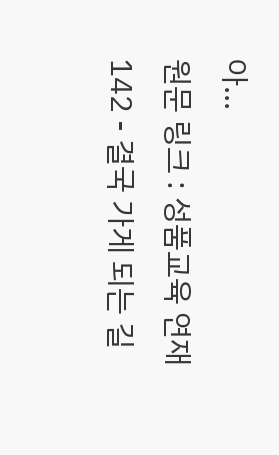아...
원문 링크 : 성품교육 연재 142 - 결국 가게 되는 길